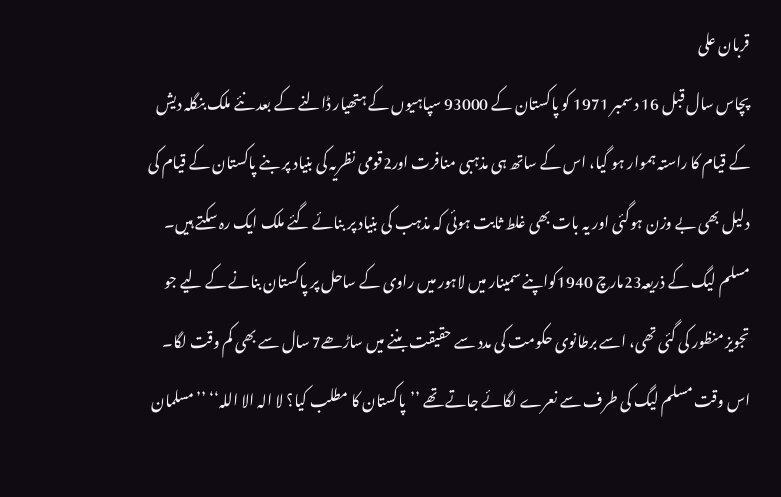قربان علی
پچاس سال قبل 16 دسمبر 1971 کو پاکستان کے 93000 سپاہیوں کے ہتھیار ڈالنے کے بعد نئے ملک بنگلہ دیش کے قیام کا راستہ ہموار ہو گیا، اس کے ساتھ ہی مذہبی منافرت اور2قومی نظریہ کی بنیاد پر بنے پاکستان کے قیام کی دلیل بھی بے وزن ہوگئی اور یہ بات بھی غلط ثابت ہوئی کہ مذہب کی بنیاد پر بنائے گئے ملک ایک رہ سکتے ہیں۔ مسلم لیگ کے ذریعہ23مارچ 1940کواپنے سمینار میں لاہور میں راوی کے ساحل پر پاکستان بنانے کے لیے جو تجویز منظور کی گئی تھی، اسے برطانوی حکومت کی مدد سے حقیقت بننے میں ساڑھے7 سال سے بھی کم وقت لگا۔ اس وقت مسلم لیگ کی طرف سے نعرے لگائے جاتے تھے ’’پاکستان کا مطلب کیا؟ لا الہ الا اللہ‘‘ ’’مسلمان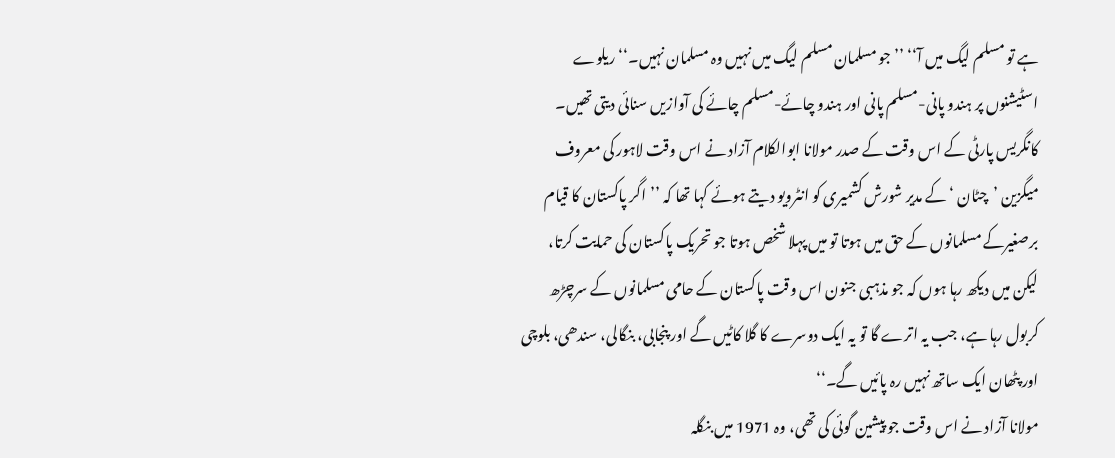ہے تو مسلم لیگ میں آ‘‘ ’’جو مسلمان مسلم لیگ میں نہیں وہ مسلمان نہیں۔‘‘ ریلوے اسٹیشنوں پر ہندو پانی-مسلم پانی اور ہندو چائے-مسلم چائے کی آوازیں سنائی دیتی تھیں۔
کانگریس پارٹی کے اس وقت کے صدر مولانا ابوالکلام آزاد نے اس وقت لاہور کی معروف میگزین ’چٹان ‘کے مدیر شورش کشمیری کو انٹرویو دیتے ہوئے کہا تھا کہ ’’اگر پاکستان کا قیام برصغیرکے مسلمانوں کے حق میں ہوتا تو میں پہلا شخص ہوتا جو تحریک پاکستان کی حمایت کرتا، لیکن میں دیکھ رہا ہوں کہ جو مذہبی جنون اس وقت پاکستان کے حامی مسلمانوں کے سرچڑھ کربول رہا ہے، جب یہ اترے گا تو یہ ایک دوسرے کا گلا کاٹیں گے اور پنجابی، بنگالی، سندھی، بلوچی اور پٹھان ایک ساتھ نہیں رہ پائیں گے۔‘‘
مولانا آزاد نے اس وقت جو پیشین گوئی کی تھی، وہ 1971 میں بنگلہ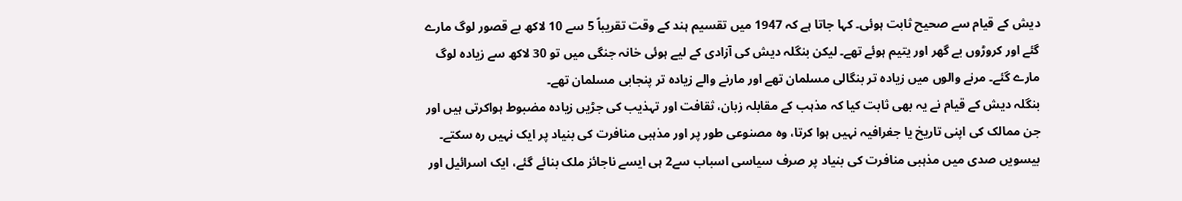دیش کے قیام سے صحیح ثابت ہوئی۔ کہا جاتا ہے کہ 1947 میں تقسیم ہند کے وقت تقریباً 5 سے 10 لاکھ بے قصور لوگ مارے گئے اور کروڑوں بے گھر اور یتیم ہوئے تھے۔ لیکن بنگلہ دیش کی آزادی کے لیے ہوئی خانہ جنگی میں تو 30 لاکھ سے زیادہ لوگ مارے گئے۔ مرنے والوں میں زیادہ تر بنگالی مسلمان تھے اور مارنے والے زیادہ تر پنجابی مسلمان تھے۔
بنگلہ دیش کے قیام نے یہ بھی ثابت کیا کہ مذہب کے مقابلہ زبان، ثقافت اور تہذیب کی جڑیں زیادہ مضبوط ہواکرتی ہیں اور جن ممالک کی اپنی تاریخ یا جغرافیہ نہیں ہوا کرتا، وہ مصنوعی طور پر اور مذہبی منافرت کی بنیاد پر ایک نہیں رہ سکتے۔ بیسویں صدی میں مذہبی منافرت کی بنیاد پر صرف سیاسی اسباب سے2 ہی ایسے ناجائز ملک بنائے گئے، ایک اسرائیل اور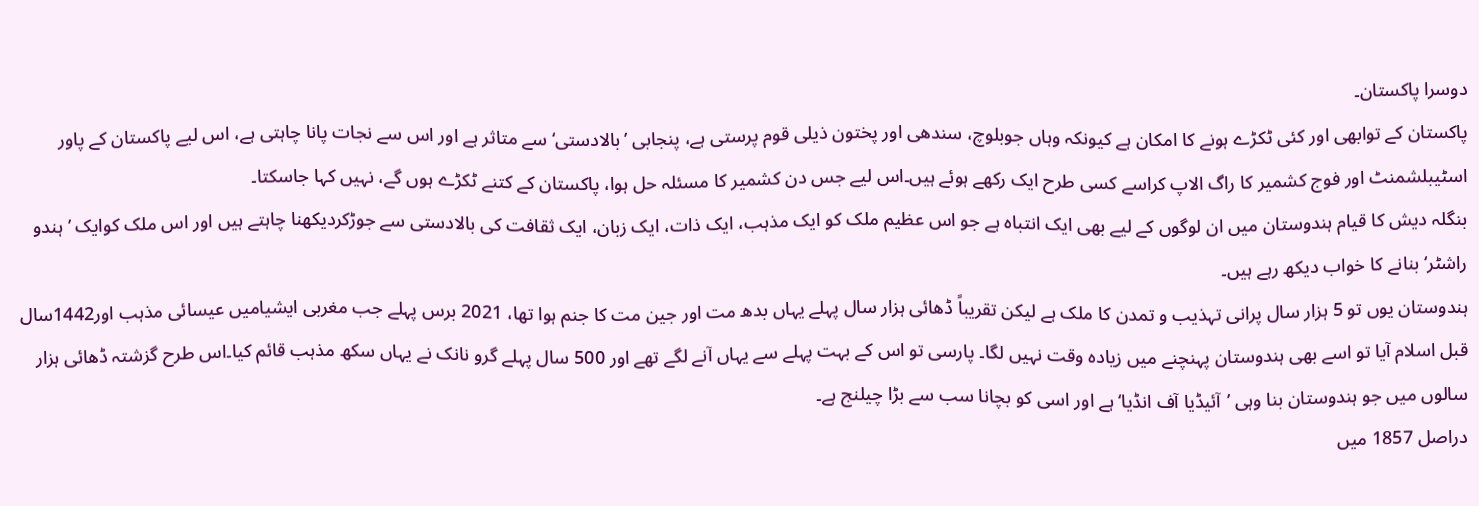دوسرا پاکستان۔
پاکستان کے توابھی اور کئی ٹکڑے ہونے کا امکان ہے کیونکہ وہاں جوبلوچ، سندھی اور پختون ذیلی قوم پرستی ہے، پنجابی ’بالادستی‘ سے متاثر ہے اور اس سے نجات پانا چاہتی ہے، اس لیے پاکستان کے پاور اسٹیبلشمنٹ اور فوج کشمیر کا راگ الاپ کراسے کسی طرح ایک رکھے ہوئے ہیں۔اس لیے جس دن کشمیر کا مسئلہ حل ہوا، پاکستان کے کتنے ٹکڑے ہوں گے، نہیں کہا جاسکتا۔
بنگلہ دیش کا قیام ہندوستان میں ان لوگوں کے لیے بھی ایک انتباہ ہے جو اس عظیم ملک کو ایک مذہب، ایک ذات، ایک زبان، ایک ثقافت کی بالادستی سے جوڑکردیکھنا چاہتے ہیں اور اس ملک کوایک ’ہندو راشٹر‘ بنانے کا خواب دیکھ رہے ہیں۔
ہندوستان یوں تو 5 ہزار سال پرانی تہذیب و تمدن کا ملک ہے لیکن تقریباً ڈھائی ہزار سال پہلے یہاں بدھ مت اور جین مت کا جنم ہوا تھا، 2021 برس پہلے جب مغربی ایشیامیں عیسائی مذہب اور1442سال قبل اسلام آیا تو اسے بھی ہندوستان پہنچنے میں زیادہ وقت نہیں لگا۔ پارسی تو اس کے بہت پہلے سے یہاں آنے لگے تھے اور 500 سال پہلے گرو نانک نے یہاں سکھ مذہب قائم کیا۔اس طرح گزشتہ ڈھائی ہزار سالوں میں جو ہندوستان بنا وہی ’آئیڈیا آف انڈیا‘ ہے اور اسی کو بچانا سب سے بڑا چیلنج ہے۔
دراصل 1857 میں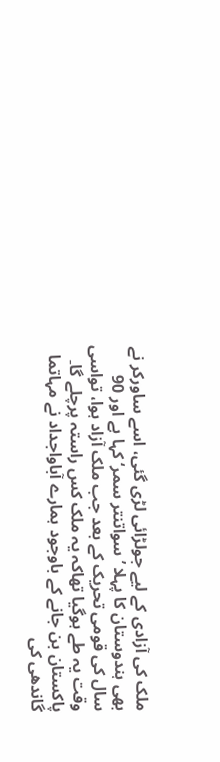ملک کی آزادی کے لیے جولڑائی لڑی گئی، اسے ساورکر نے بھی ہندوستان کا پہلا ’سواتنتر سمر‘ کہا ہے اور 90 سال کی قومی تحریک کے بعد جب ملک آزاد ہوا، تواسی وقت یہ طے ہوگیا تھاکہ یہ ملک کس راستہ پرچلے گا۔ پاکستان بن جانے کے باوجود ہمارے آباواجداد نے مہاتما گاندھی کی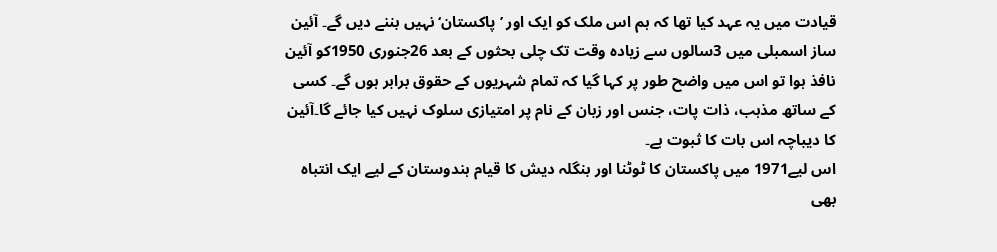قیادت میں یہ عہد کیا تھا کہ ہم اس ملک کو ایک اور ’پاکستان‘ نہیں بننے دیں گے۔ آئین ساز اسمبلی میں 3سالوں سے زیادہ وقت تک چلی بحثوں کے بعد 26جنوری 1950کو آئین نافذ ہوا تو اس میں واضح طور پر کہا گیا کہ تمام شہریوں کے حقوق برابر ہوں گے۔ کسی کے ساتھ مذہب، ذات پات، جنس اور زبان کے نام پر امتیازی سلوک نہیں کیا جائے گا۔آئین کا دیباچہ اس بات کا ثبوت ہے۔
اس لیے1971 میں پاکستان کا ٹوٹنا اور بنگلہ دیش کا قیام ہندوستان کے لیے ایک انتباہ بھی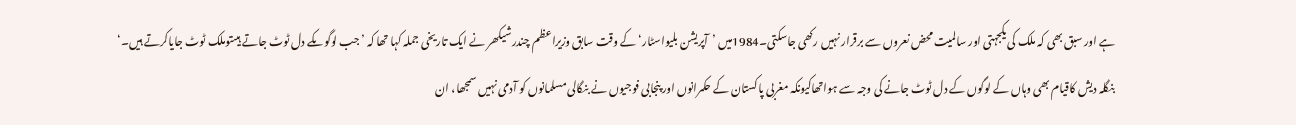ہے اور سبق بھی کہ ملک کی یکجہتی اور سالمیت محض نعروں سے برقرار نہیں رکھی جاسکتی۔1984میں ’آپریشن بلیواسٹار‘کے وقت سابق وزیراعظم چندرشیکھر نے ایک تاریخی جملہ کہا تھا کہ ’جب لوگوںکے دل ٹوٹ جاتے ہیںتوملک ٹوٹ جایاکرتے ہیں۔‘
بنگلہ دیش کاقیام بھی وہاں کے لوگوں کے دل ٹوٹ جانے کی وجہ سے ہواتھاکیونکہ مغربی پاکستان کے حکمرانوں اور پنجابی فوجیوں نے بنگالی مسلمانوں کو آدمی نہیں سمجھا، ان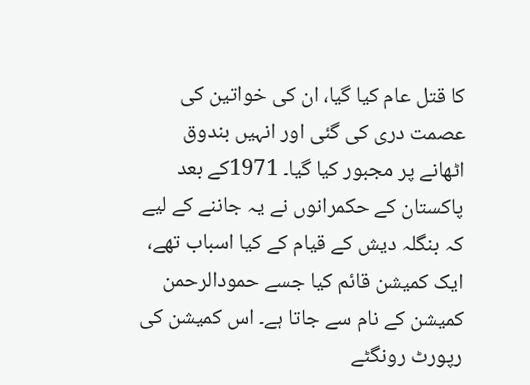کا قتل عام کیا گیا، ان کی خواتین کی عصمت دری کی گئی اور انہیں بندوق اٹھانے پر مجبور کیا گیا۔ 1971کے بعد پاکستان کے حکمرانوں نے یہ جاننے کے لیے کہ بنگلہ دیش کے قیام کے کیا اسباب تھے، ایک کمیشن قائم کیا جسے حمودالرحمن کمیشن کے نام سے جاتا ہے۔ اس کمیشن کی رپورٹ رونگٹے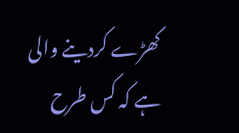کھڑے کردینے والی ہے کہ کس طرح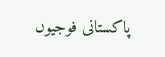پاکستانی فوجیوں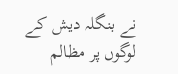نے بنگلہ دیش کے لوگوں پر مظالم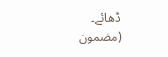ڈھائے۔
(مضمون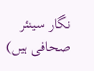نگار سینئر صحافی ہیں)